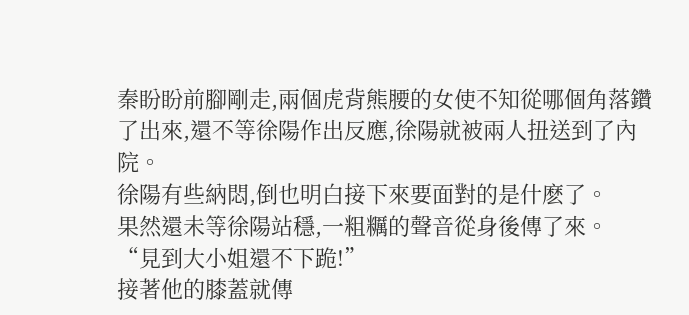秦盼盼前腳剛走,兩個虎背熊腰的女使不知從哪個角落鑽了出來,還不等徐陽作出反應,徐陽就被兩人扭送到了內院。
徐陽有些納悶,倒也明白接下來要面對的是什麽了。
果然還未等徐陽站穩,一粗糲的聲音從身後傳了來。
“見到大小姐還不下跪!”
接著他的膝蓋就傳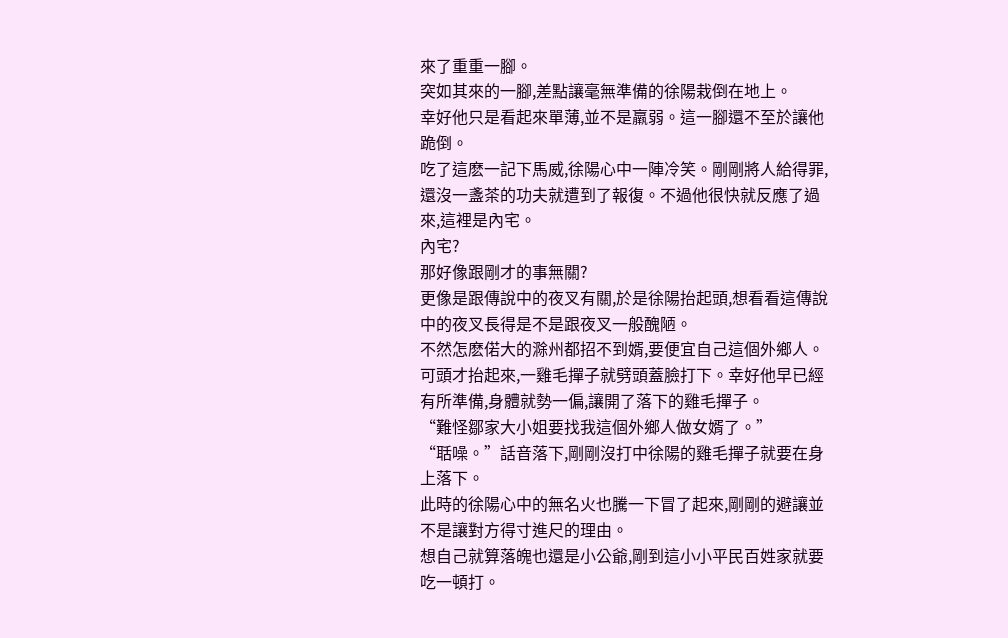來了重重一腳。
突如其來的一腳,差點讓毫無準備的徐陽栽倒在地上。
幸好他只是看起來單薄,並不是羸弱。這一腳還不至於讓他跪倒。
吃了這麽一記下馬威,徐陽心中一陣冷笑。剛剛將人給得罪,還沒一盞茶的功夫就遭到了報復。不過他很快就反應了過來,這裡是內宅。
內宅?
那好像跟剛才的事無關?
更像是跟傳說中的夜叉有關,於是徐陽抬起頭,想看看這傳說中的夜叉長得是不是跟夜叉一般醜陋。
不然怎麽偌大的滁州都招不到婿,要便宜自己這個外鄉人。
可頭才抬起來,一雞毛撣子就劈頭蓋臉打下。幸好他早已經有所準備,身體就勢一偏,讓開了落下的雞毛撣子。
“難怪鄒家大小姐要找我這個外鄉人做女婿了。”
“聒噪。”話音落下,剛剛沒打中徐陽的雞毛撣子就要在身上落下。
此時的徐陽心中的無名火也騰一下冒了起來,剛剛的避讓並不是讓對方得寸進尺的理由。
想自己就算落魄也還是小公爺,剛到這小小平民百姓家就要吃一頓打。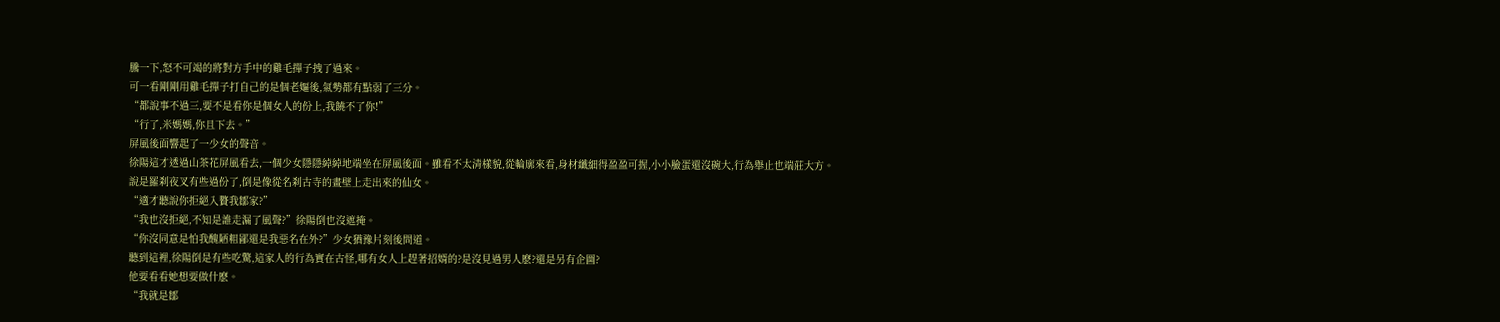騰一下,怒不可竭的將對方手中的雞毛撣子拽了過來。
可一看剛剛用雞毛撣子打自己的是個老嫗後,氣勢都有點弱了三分。
“都說事不過三,要不是看你是個女人的份上,我饒不了你!”
“行了,米媽媽,你且下去。”
屏風後面響起了一少女的聲音。
徐陽這才透過山茶花屏風看去,一個少女隱隱綽綽地端坐在屏風後面。雖看不太清樣貌,從輪廓來看,身材纖細得盈盈可握,小小臉蛋還沒碗大,行為舉止也端莊大方。
說是羅刹夜叉有些過份了,倒是像從名刹古寺的畫壁上走出來的仙女。
“適才聽說你拒絕入贅我鄒家?”
“我也沒拒絕,不知是誰走漏了風聲?”徐陽倒也沒遮掩。
“你沒同意是怕我醜陋粗鄙還是我惡名在外?”少女猶豫片刻後問道。
聽到這裡,徐陽倒是有些吃驚,這家人的行為實在古怪,哪有女人上趕著招婿的?是沒見過男人麽?還是另有企圖?
他要看看她想要做什麽。
“我就是鄒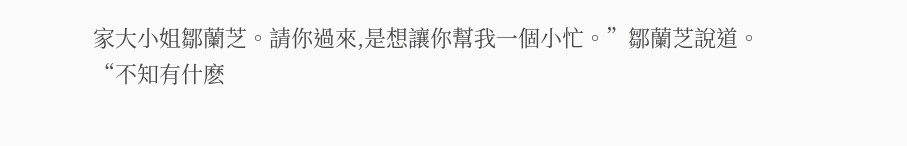家大小姐鄒蘭芝。請你過來,是想讓你幫我一個小忙。”鄒蘭芝說道。
“不知有什麽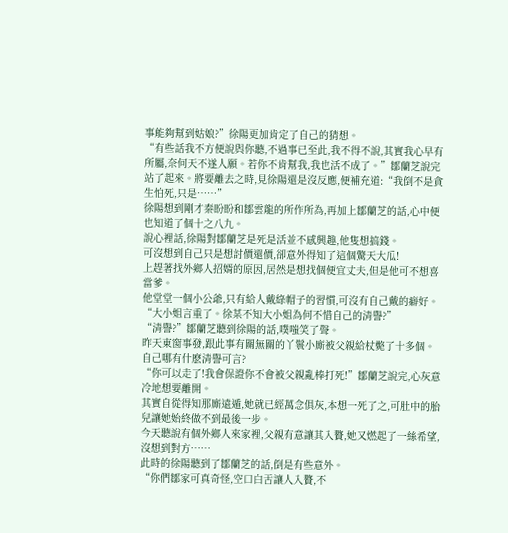事能夠幫到姑娘?”徐陽更加肯定了自己的猜想。
“有些話我不方便說與你聽,不過事已至此,我不得不說,其實我心早有所屬,奈何天不遂人願。若你不肯幫我,我也活不成了。”鄒蘭芝說完站了起來。將要離去之時,見徐陽還是沒反應,便補充道:“我倒不是貪生怕死,只是……”
徐陽想到剛才秦盼盼和鄒雲龍的所作所為,再加上鄒蘭芝的話,心中便也知道了個十之八九。
說心裡話,徐陽對鄒蘭芝是死是活並不感興趣,他隻想搞錢。
可沒想到自己只是想討價還價,卻意外得知了這個驚天大瓜!
上趕著找外鄉人招婿的原因,居然是想找個便宜丈夫,但是他可不想喜當爹。
他堂堂一個小公爺,只有給人戴綠帽子的習慣,可沒有自己戴的癖好。
“大小姐言重了。徐某不知大小姐為何不惜自己的清譽?”
“清譽?”鄒蘭芝聽到徐陽的話,噗嗤笑了聲。
昨天東窗事發,跟此事有關無關的丫鬟小廝被父親給杖斃了十多個。
自己哪有什麽清譽可言?
“你可以走了!我會保證你不會被父親亂棒打死!”鄒蘭芝說完,心灰意冷地想要離開。
其實自從得知那廝遠遁,她就已經萬念俱灰,本想一死了之,可肚中的胎兒讓她始終做不到最後一步。
今天聽說有個外鄉人來家裡,父親有意讓其入贅,她又燃起了一絲希望,沒想到對方……
此時的徐陽聽到了鄒蘭芝的話,倒是有些意外。
“你們鄒家可真奇怪,空口白舌讓人入贅,不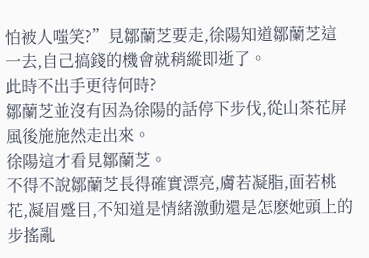怕被人嗤笑?”見鄒蘭芝要走,徐陽知道鄒蘭芝這一去,自己搞錢的機會就稍縱即逝了。
此時不出手更待何時?
鄒蘭芝並沒有因為徐陽的話停下步伐,從山茶花屏風後施施然走出來。
徐陽這才看見鄒蘭芝。
不得不說鄒蘭芝長得確實漂亮,膚若凝脂,面若桃花,凝眉蹙目,不知道是情緒激動還是怎麽她頭上的步搖亂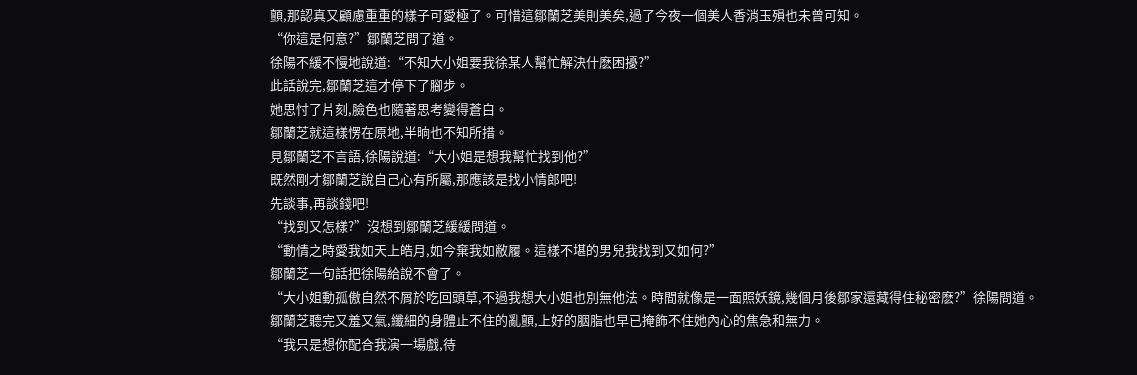顫,那認真又顧慮重重的樣子可愛極了。可惜這鄒蘭芝美則美矣,過了今夜一個美人香消玉殞也未曾可知。
“你這是何意?”鄒蘭芝問了道。
徐陽不緩不慢地說道:“不知大小姐要我徐某人幫忙解決什麽困擾?”
此話說完,鄒蘭芝這才停下了腳步。
她思忖了片刻,臉色也隨著思考變得蒼白。
鄒蘭芝就這樣愣在原地,半晌也不知所措。
見鄒蘭芝不言語,徐陽說道:“大小姐是想我幫忙找到他?”
既然剛才鄒蘭芝說自己心有所屬,那應該是找小情郎吧!
先談事,再談錢吧!
“找到又怎樣?”沒想到鄒蘭芝緩緩問道。
“動情之時愛我如天上皓月,如今棄我如敝履。這樣不堪的男兒我找到又如何?”
鄒蘭芝一句話把徐陽給說不會了。
“大小姐動孤傲自然不屑於吃回頭草,不過我想大小姐也別無他法。時間就像是一面照妖鏡,幾個月後鄒家還藏得住秘密麽?”徐陽問道。
鄒蘭芝聽完又羞又氣,纖細的身體止不住的亂顫,上好的胭脂也早已掩飾不住她內心的焦急和無力。
“我只是想你配合我演一場戲,待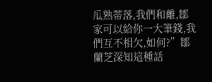瓜熟蒂落,我們和離,鄒家可以給你一大筆錢,我們互不相欠,如何?”鄒蘭芝深知這種話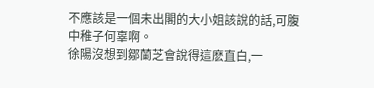不應該是一個未出閣的大小姐該說的話,可腹中稚子何辜啊。
徐陽沒想到鄒蘭芝會說得這麽直白,一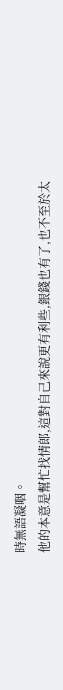時無語凝咽。
他的本意是幫忙找情郎,這對自己來說更有利些,銀錢也有了,也不至於太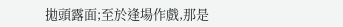拋頭露面;至於逢場作戲,那是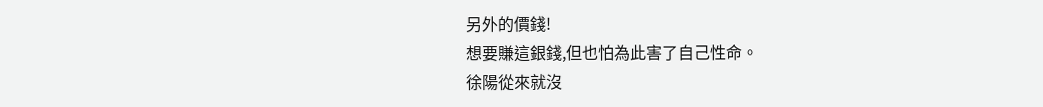另外的價錢!
想要賺這銀錢,但也怕為此害了自己性命。
徐陽從來就沒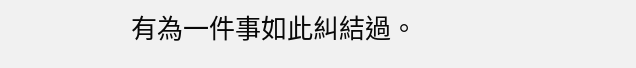有為一件事如此糾結過。